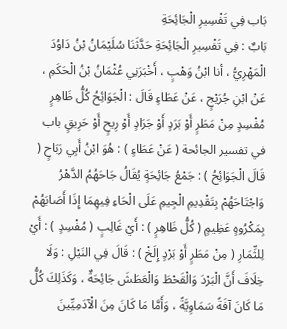بَاب فِي تَفْسِيرِ الْجَائِحَةِ
بَابٌ : فِي تَفْسِيرِ الْجَائِحَةِ حَدَّثَنَا سُلَيْمَانُ بْنُ دَاوُدَ الْمَهْرِيُّ ، أنا ابْنُ وَهْبٍ ، أَخْبَرَنِي عُثْمَانُ بْنُ الْحَكَمِ ، عَنْ ابْنِ جُرَيْجٍ ، عَنْ عَطَاءٍ قَالَ : الْجَوَائِحُ كُلُّ ظَاهِرٍ مُفْسِدٍ مِنْ مَطَرٍ أَوْ بَرَدٍ أَوْ جَرَادٍ أَوْ رِيحٍ أَوْ حَرِيقٍ باب في تفسير الجائحة ( عَنْ عَطَاءٍ ) : هُوَ ابْنُ أَبِي رَبَاحٍ ( قَالَ الْجَوَائِحُ ) : جَمْعُ جَائِحَةٍ يُقَالُ جَاحَهُمُ الدَّهْرُ وَاجْتَاحَهُمْ بِتَقْدِيمِ الْجِيمِ عَلَى الْحَاءِ فِيهِمَا إِذَا أَصَابَهُمْ بِمَكْرُوهٍ عَظِيمٍ ( كُلُّ ظَاهِرٍ ) : أَيْ غَالِبٍ ( مُفْسِدٍ ) : أَيْ لِلثِّمَارِ ( مِنْ مَطَرٍ أَوْ بَرْدٍ إِلَخْ ) : قَالَ فِي النَيْلِ : وَلَا خِلَافَ أَنَّ الْبَرْدَ وَالْقَحْطَ وَالْعَطَشَ جَائِحَةٌ ، وَكَذَلِكَ كُلُّ مَا كَانَ آفَةً سَمَاوِيَّةً ، وَأَمَّا مَا كَانَ مِنَ الْآدَمِيِّينَ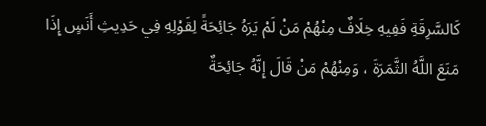كَالسَّرِقَةِ فَفِيهِ خِلَافٌ مِنْهُمْ مَنْ لَمْ يَرَهُ جَائِحَةً لِقَوْلِهِ فِي حَدِيثِ أَنَسٍ إِذَا مَنَعَ اللَّهُ الثَّمَرَةَ ، وَمِنْهُمْ مَنْ قَالَ إِنَّهُ جَائِحَةٌ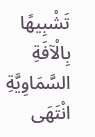تَشْبِيهًا بِالْآفَةِ السَّمَاوِيَّةِ انْتَهَى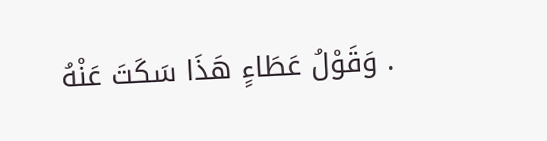. وَقَوْلُ عَطَاءٍ هَذَا سَكَتَ عَنْهُ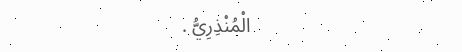الْمُنْذِرِيُّ .